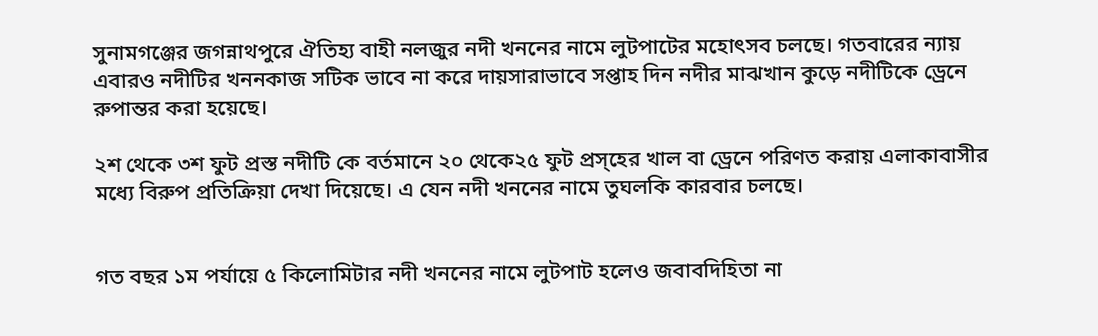সুনামগঞ্জের জগন্নাথপুরে ঐতিহ্য বাহী নলজুর নদী খননের নামে লুটপাটের মহোৎসব চলছে। গতবারের ন্যায় এবারও নদীটির খননকাজ সটিক ভাবে না করে দায়সারাভাবে সপ্তাহ দিন নদীর মাঝখান কুড়ে নদীটিকে ড্রেনে রুপান্তর করা হয়েছে।

২শ থেকে ৩শ ফুট প্রস্ত নদীটি কে বর্তমানে ২০ থেকে২৫ ফুট প্রস্হের খাল বা ড্রেনে পরিণত করায় এলাকাবাসীর মধ্যে বিরুপ প্রতিক্রিয়া দেখা দিয়েছে। এ যেন নদী খননের নামে তুঘলকি কারবার চলছে।


গত বছর ১ম পর্যায়ে ৫ কিলোমিটার নদী খননের নামে লুটপাট হলেও জবাবদিহিতা না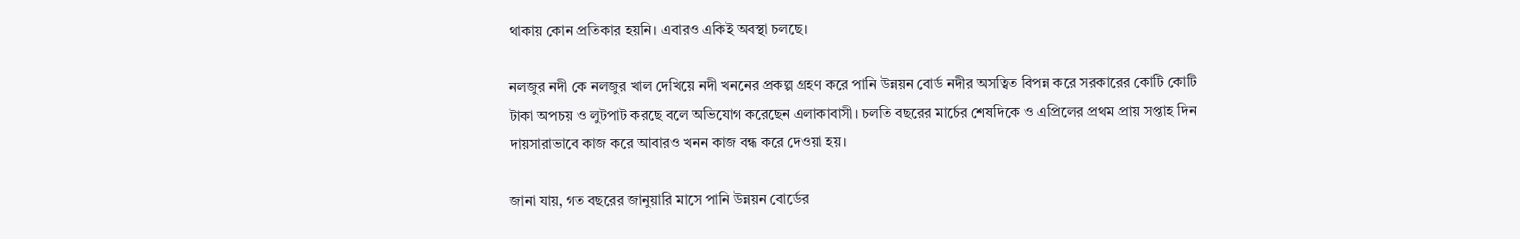থাকায় কোন প্রতিকার হয়নি। এবারও একিই অবস্থা চলছে।

নলজুর নদী কে নলজুর খাল দেখিয়ে নদী খননের প্রকল্প গ্রহণ করে পানি উন্নয়ন বোর্ড নদীর অসত্বিত বিপন্ন করে সরকারের কোটি কোটি টাকা অপচয় ও লুটপাট করছে বলে অভিযোগ করেছেন এলাকাবাসী। চলতি বছরের মার্চের শেষদিকে ও এপ্রিলের প্রথম প্রায় সপ্তাহ দিন দায়সারাভাবে কাজ করে আবারও খনন কাজ বন্ধ করে দেওয়া হয়।

জানা যায়, গত বছরের জানুয়ারি মাসে পানি উন্নয়ন বোর্ডের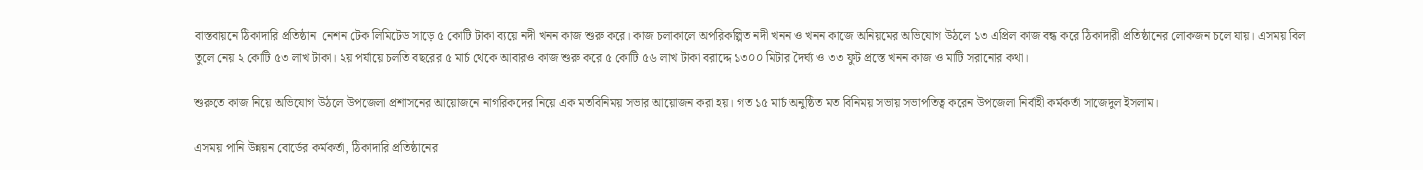বাস্তবায়নে ঠিকাদারি প্রতিষ্ঠান  নেশন টেক লিমিটেড সাড়ে ৫ কোটি টাকা ব্যয়ে নদী খনন কাজ শুরু করে। কাজ চলাকালে অপরিকল্পিত নদী খনন ও খনন কাজে অনিয়মের অভিযোগ উঠলে ১৩ এপ্রিল কাজ বন্ধ করে ঠিকাদারী প্রতিষ্ঠানের লোকজন চলে যায়। এসময় বিল তুলে নেয় ২ কোটি ৫৩ লাখ টাকা। ২য় পর্যায়ে চলতি বছরের ৫ মার্চ থেকে আবারও কাজ শুরু করে ৫ কোটি ৫৬ লাখ টাকা বরাদ্দে ১৩০০ মিটার দৈর্ঘ্য ও ৩৩ ফুট প্রস্তে খনন কাজ ও মাটি সরানোর কথা।

শুরুতে কাজ নিয়ে অভিযোগ উঠলে উপজেলা প্রশাসনের আয়োজনে নাগরিকদের নিয়ে এক মতবিনিময় সভার আয়োজন করা হয়। গত ১৫ মার্চ অনুষ্ঠিত মত বিনিময় সভায় সভাপতিত্ব করেন উপজেলা নির্বাহী কর্মকর্তা সাজেদুল ইসলাম।

এসময় পানি উন্নয়ন বোর্ডের কর্মকর্তা, ঠিকাদারি প্রতিষ্ঠানের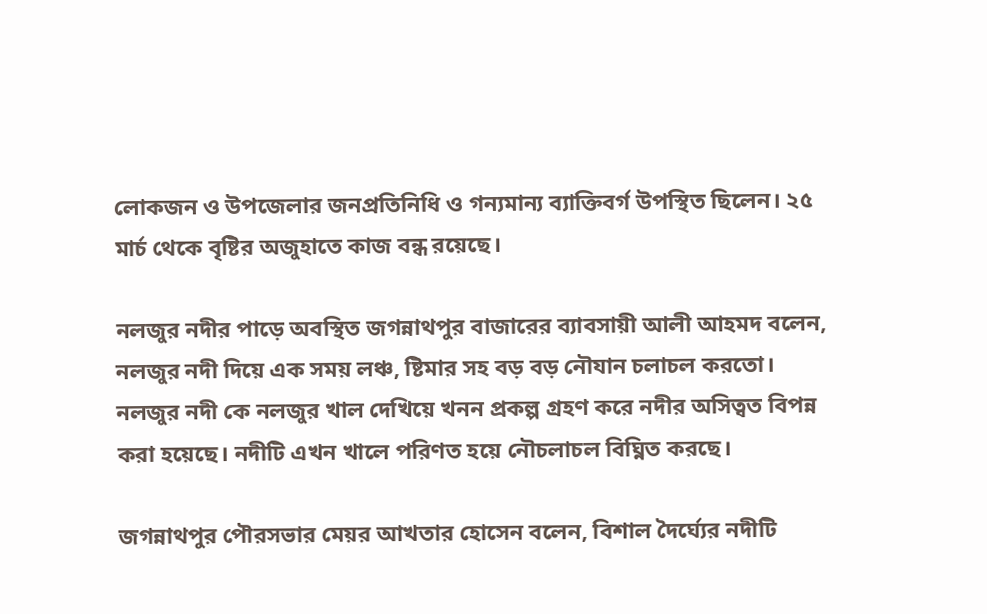লোকজন ও উপজেলার জনপ্রতিনিধি ও গন্যমান্য ব্যাক্তিবর্গ উপস্থিত ছিলেন। ২৫ মার্চ থেকে বৃষ্টির অজুহাতে কাজ বন্ধ রয়েছে।

নলজুর নদীর পাড়ে অবস্থিত জগন্নাথপুর বাজারের ব্যাবসায়ী আলী আহমদ বলেন, নলজুর নদী দিয়ে এক সময় লঞ্চ, ষ্টিমার সহ বড় বড় নৌযান চলাচল করতো। নলজুর নদী কে নলজুর খাল দেখিয়ে খনন প্রকল্প গ্রহণ করে নদীর অসিত্বত বিপন্ন করা হয়েছে। নদীটি এখন খালে পরিণত হয়ে নৌচলাচল বিঘ্নিত করছে।

জগন্নাথপুর পৌরসভার মেয়র আখতার হোসেন বলেন, বিশাল দৈর্ঘ্যের নদীটি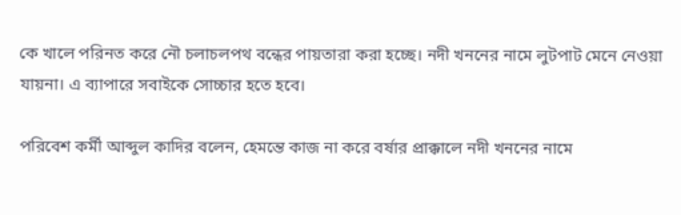কে খালে পরিনত করে নৌ চলাচলপথ বন্ধের পায়তারা করা হচ্ছে। নদী খননের নামে লুটপাট মেনে নেওয়া যায়না। এ ব্যাপারে সবাইকে সোচ্চার হতে হবে।

পরিবেশ কর্মী আব্দুল কাদির বলেন, হেমন্তে কাজ না করে বর্ষার প্রাক্কালে নদী খননের নামে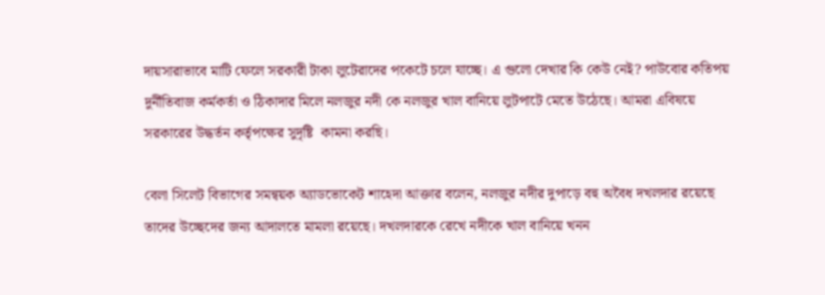দায়সারাভাবে মাটি ফেলে সরকারী টাকা লুটেরাদের পকেটে চলে যাচ্ছে। এ গুলো দেখার কি কেউ নেই? পাউবোর কতিপয় দুর্নীতিবাজ কর্মকর্তা ও ঠিকাদার মিলে নলজুর নদী কে নলজুর খাল বানিয়ে লুটপাটে মেতে উঠেছে। আমরা এবিষয়ে  সরকারের উদ্ধর্তন কর্তৃপক্ষের সুদৃষ্টি  কামনা করছি।

বেলা সিলেট বিভাগের সমন্বয়ক অ্যাডভোকেট শাহেদা আক্তার বলেন, নলজুর নদীর দুপাড়ে বহু অবৈধ দখলদার রয়েছে তাদের উচ্ছেদের জন্য আদালতে মামলা রয়েছে। দখলদারকে রেখে নদীকে খাল বানিয়ে খনন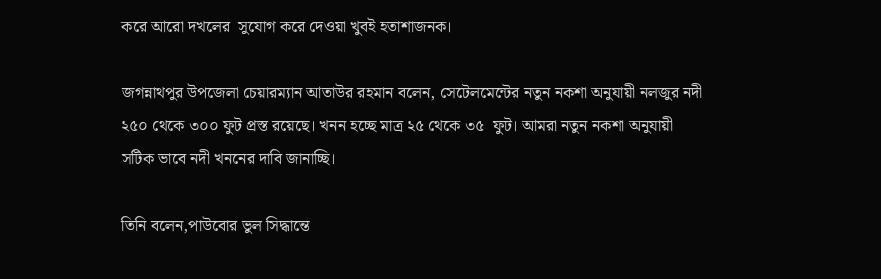করে আরো দখলের  সুযোগ করে দেওয়া খুবই হতাশাজনক।

জগন্নাথপুর উপজেলা চেয়ারম্যান আতাউর রহমান বলেন, সেটেলমেন্টের নতুন নকশা অনুযায়ী নলজুর নদী ২৫০ থেকে ৩০০ ফুট প্রস্ত রয়েছে। খনন হচ্ছে মাত্র ২৫ থেকে ৩৫  ফুট। আমরা নতুন নকশা অনুযায়ী সটিক ভাবে নদী খননের দাবি জানাচ্ছি।

তিনি বলেন,পাউবোর ভুল সিদ্ধান্তে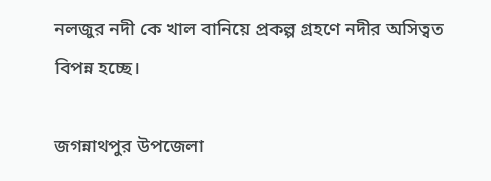নলজুর নদী কে খাল বানিয়ে প্রকল্প গ্রহণে নদীর অসিত্বত বিপন্ন হচ্ছে।

জগন্নাথপুর উপজেলা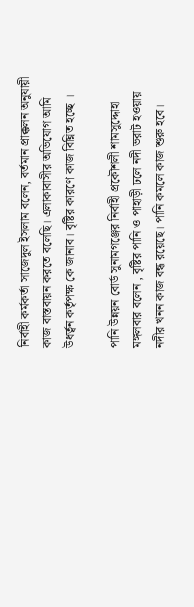নির্বাহী কর্মকর্তা সাজেদুল ইসলাম বলেন, বর্তমান প্রাক্কলন অনুযায়ী কাজ বাস্তবায়ন করতে বলেছি। এলাকাবাসীর অভিযোগ আমি উধর্ত্বন কর্তৃপক্ষ কে জানাব। বৃষ্টির কারণে কাজ বিঘ্নিত হচ্ছে ।

পানি উন্নয়ন বোর্ড সুনামগঞ্জের নির্বাহী প্রকৌশলী শামসুদ্দোহা মঙ্গলবার বলেন , বৃষ্টির পানি ও পাহাড়ী ঢলে নদী ভরাট হওয়ায় নদীর খনন কাজ বন্ধ রয়েছে। পানি কমলে কাজ শুরু হবে।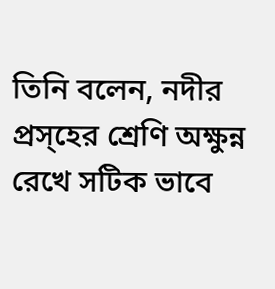তিনি বলেন, নদীর প্রস্হের শ্রেণি অক্ষুন্ন রেখে সটিক ভাবে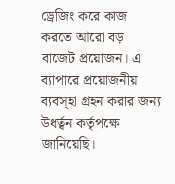ড্রেজিং করে কাজ করতে আরো বড় বাজেট প্রয়োজন। এ ব্যাপারে প্রয়োজনীয় ব্যবস্হা গ্রহন করার জন্য উধর্ত্বন কর্তৃপক্ষে জানিয়েছি।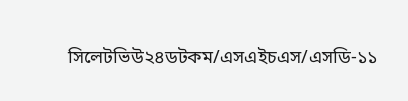সিলেটভিউ২৪ডটকম/এসএইচএস/এসডি-১১